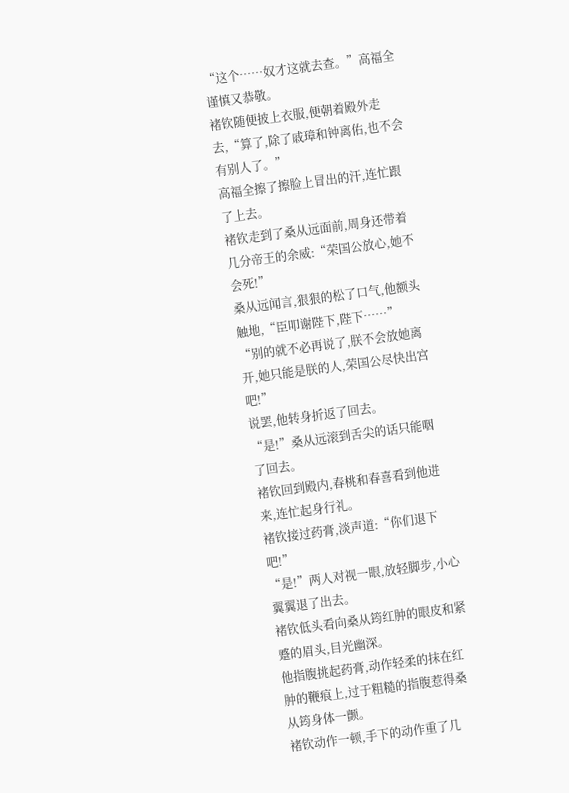“这个……奴才这就去查。”高福全谨慎又恭敬。
褚钦随便披上衣服,便朝着殿外走去,“算了,除了戚璋和钟离佑,也不会有别人了。”
高福全擦了擦脸上冒出的汗,连忙跟了上去。
褚钦走到了桑从远面前,周身还带着几分帝王的余威:“荣国公放心,她不会死!”
桑从远闻言,狠狠的松了口气,他额头触地,“臣叩谢陛下,陛下……”
“别的就不必再说了,朕不会放她离开,她只能是朕的人,荣国公尽快出宫吧!”
说罢,他转身折返了回去。
“是!”桑从远滚到舌尖的话只能咽了回去。
褚钦回到殿内,春桃和春喜看到他进来,连忙起身行礼。
褚钦接过药膏,淡声道:“你们退下吧!”
“是!”两人对视一眼,放轻脚步,小心翼翼退了出去。
褚钦低头看向桑从筠红肿的眼皮和紧蹙的眉头,目光幽深。
他指腹挑起药膏,动作轻柔的抹在红肿的鞭痕上,过于粗糙的指腹惹得桑从筠身体一颤。
褚钦动作一顿,手下的动作重了几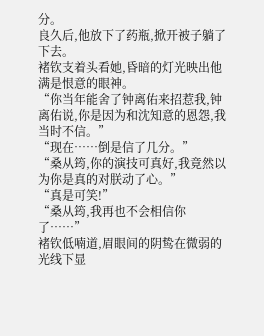分。
良久后,他放下了药瓶,掀开被子躺了下去。
褚钦支着头看她,昏暗的灯光映出他满是恨意的眼神。
“你当年能舍了钟离佑来招惹我,钟离佑说,你是因为和沈知意的恩怨,我当时不信。”
“现在……倒是信了几分。”
“桑从筠,你的演技可真好,我竟然以为你是真的对朕动了心。”
“真是可笑!”
“桑从筠,我再也不会相信你了……”
褚钦低喃道,眉眼间的阴鸷在微弱的光线下显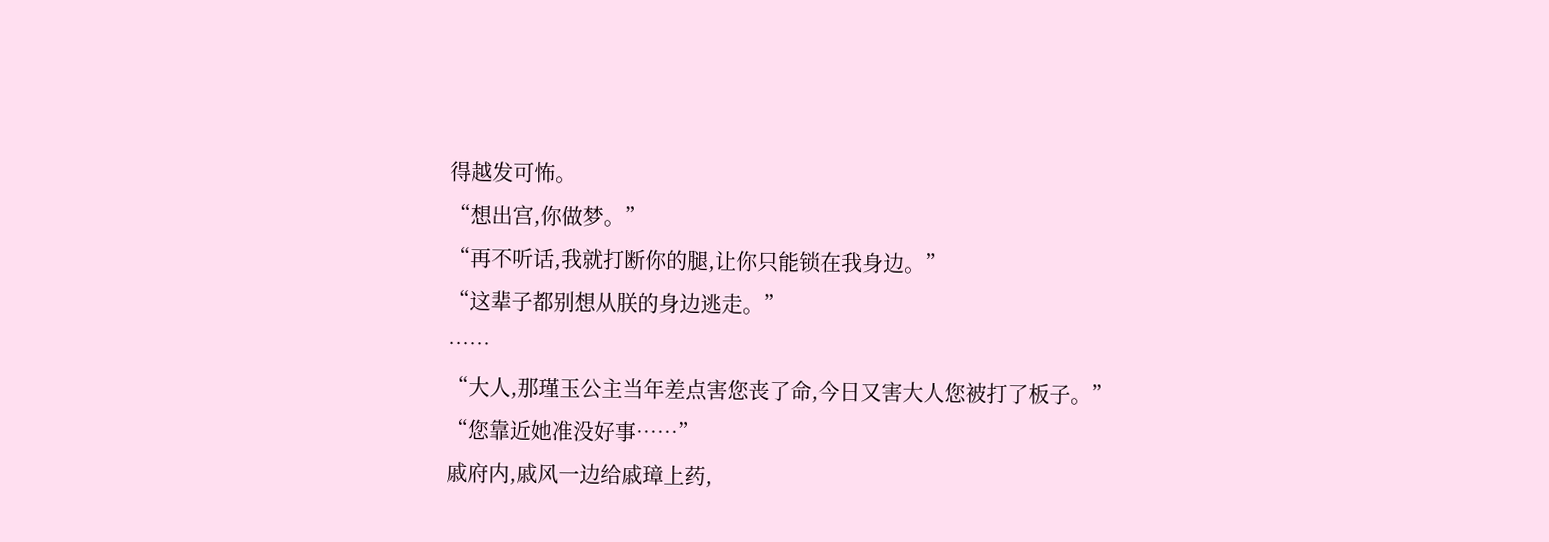得越发可怖。
“想出宫,你做梦。”
“再不听话,我就打断你的腿,让你只能锁在我身边。”
“这辈子都别想从朕的身边逃走。”
……
“大人,那瑾玉公主当年差点害您丧了命,今日又害大人您被打了板子。”
“您靠近她准没好事……”
戚府内,戚风一边给戚璋上药,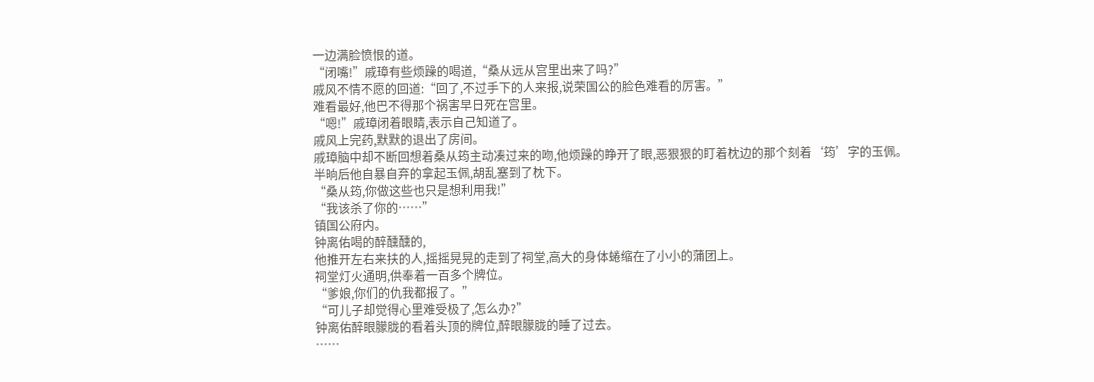一边满脸愤恨的道。
“闭嘴!”戚璋有些烦躁的喝道,“桑从远从宫里出来了吗?”
戚风不情不愿的回道:“回了,不过手下的人来报,说荣国公的脸色难看的厉害。”
难看最好,他巴不得那个祸害早日死在宫里。
“嗯!”戚璋闭着眼睛,表示自己知道了。
戚风上完药,默默的退出了房间。
戚璋脑中却不断回想着桑从筠主动凑过来的吻,他烦躁的睁开了眼,恶狠狠的盯着枕边的那个刻着‘筠’字的玉佩。
半晌后他自暴自弃的拿起玉佩,胡乱塞到了枕下。
“桑从筠,你做这些也只是想利用我!”
“我该杀了你的……”
镇国公府内。
钟离佑喝的醉醺醺的,
他推开左右来扶的人,摇摇晃晃的走到了祠堂,高大的身体蜷缩在了小小的蒲团上。
祠堂灯火通明,供奉着一百多个牌位。
“爹娘,你们的仇我都报了。”
“可儿子却觉得心里难受极了,怎么办?”
钟离佑醉眼朦胧的看着头顶的牌位,醉眼朦胧的睡了过去。
……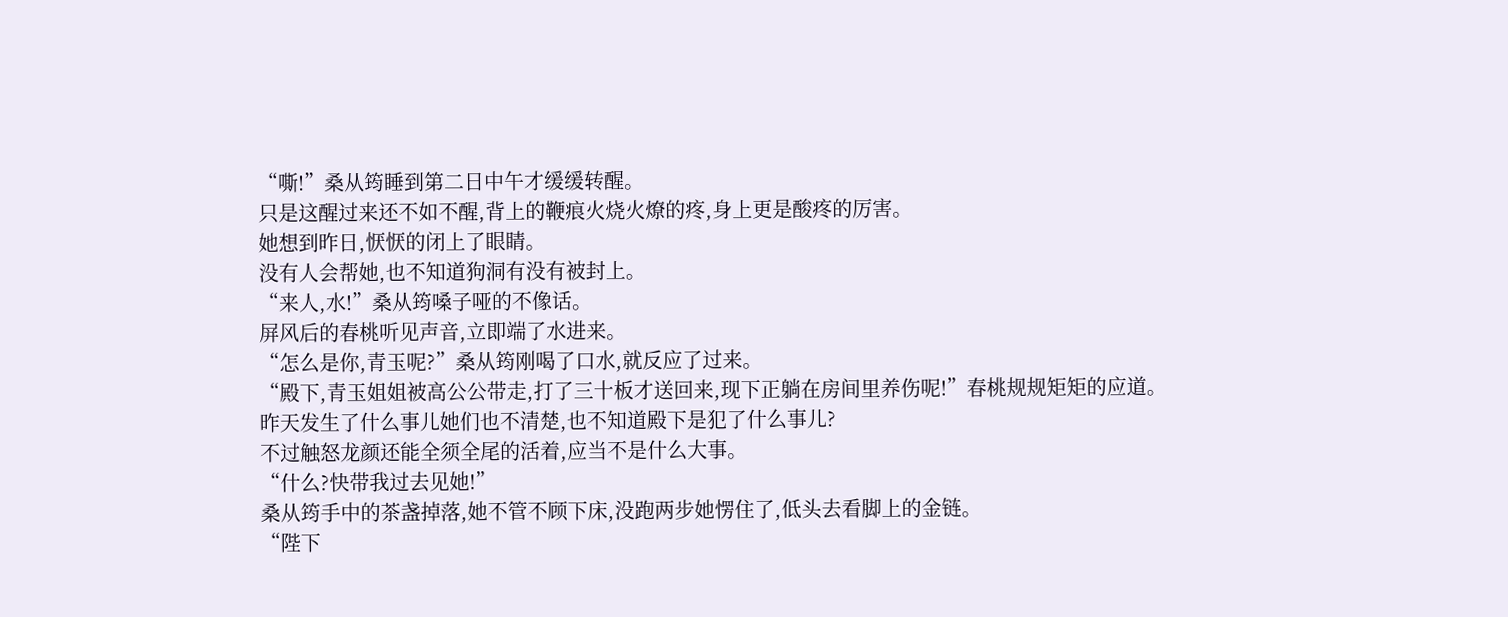“嘶!”桑从筠睡到第二日中午才缓缓转醒。
只是这醒过来还不如不醒,背上的鞭痕火烧火燎的疼,身上更是酸疼的厉害。
她想到昨日,恹恹的闭上了眼睛。
没有人会帮她,也不知道狗洞有没有被封上。
“来人,水!”桑从筠嗓子哑的不像话。
屏风后的春桃听见声音,立即端了水进来。
“怎么是你,青玉呢?”桑从筠刚喝了口水,就反应了过来。
“殿下,青玉姐姐被高公公带走,打了三十板才送回来,现下正躺在房间里养伤呢!”春桃规规矩矩的应道。
昨天发生了什么事儿她们也不清楚,也不知道殿下是犯了什么事儿?
不过触怒龙颜还能全须全尾的活着,应当不是什么大事。
“什么?快带我过去见她!”
桑从筠手中的茶盏掉落,她不管不顾下床,没跑两步她愣住了,低头去看脚上的金链。
“陛下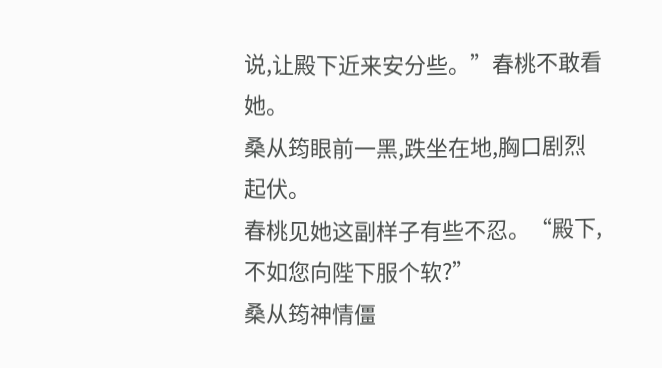说,让殿下近来安分些。”春桃不敢看她。
桑从筠眼前一黑,跌坐在地,胸口剧烈起伏。
春桃见她这副样子有些不忍。“殿下,不如您向陛下服个软?”
桑从筠神情僵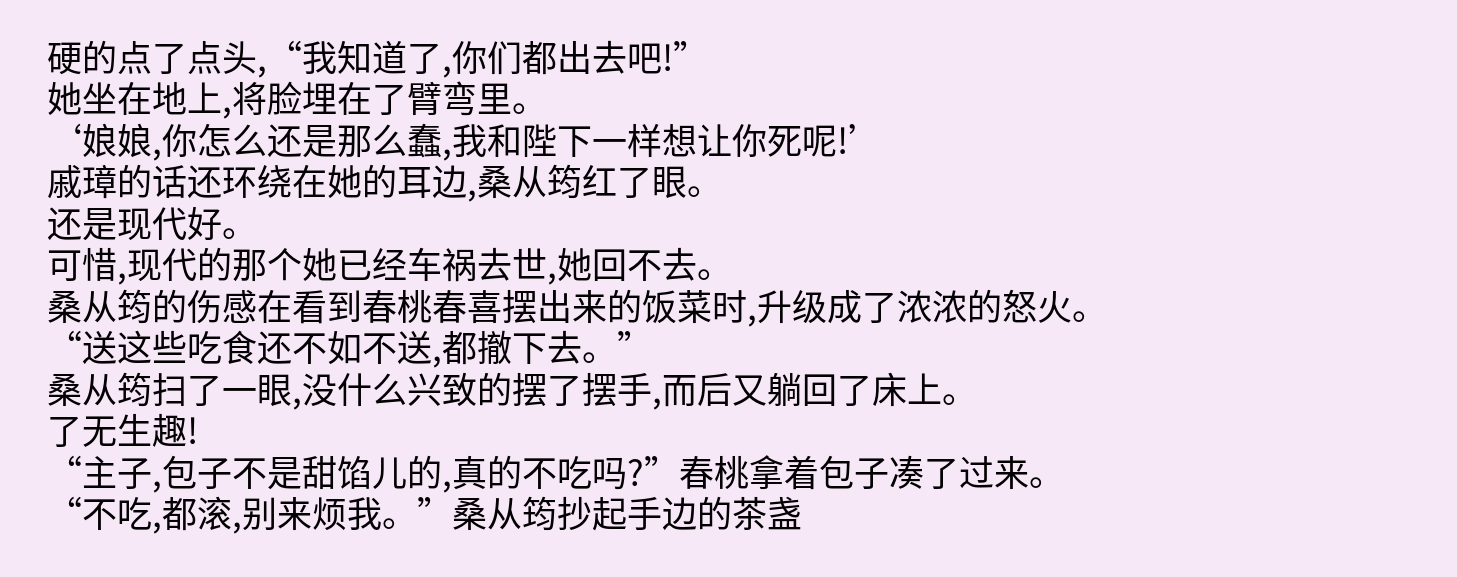硬的点了点头,“我知道了,你们都出去吧!”
她坐在地上,将脸埋在了臂弯里。
‘娘娘,你怎么还是那么蠢,我和陛下一样想让你死呢!’
戚璋的话还环绕在她的耳边,桑从筠红了眼。
还是现代好。
可惜,现代的那个她已经车祸去世,她回不去。
桑从筠的伤感在看到春桃春喜摆出来的饭菜时,升级成了浓浓的怒火。
“送这些吃食还不如不送,都撤下去。”
桑从筠扫了一眼,没什么兴致的摆了摆手,而后又躺回了床上。
了无生趣!
“主子,包子不是甜馅儿的,真的不吃吗?”春桃拿着包子凑了过来。
“不吃,都滚,别来烦我。”桑从筠抄起手边的茶盏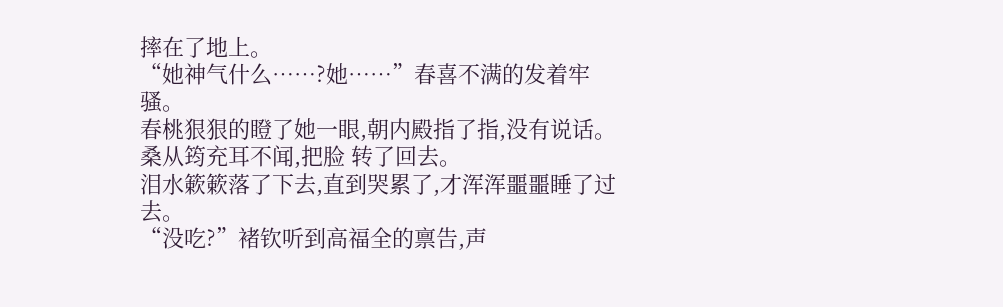摔在了地上。
“她神气什么……?她……”春喜不满的发着牢骚。
春桃狠狠的瞪了她一眼,朝内殿指了指,没有说话。
桑从筠充耳不闻,把脸 转了回去。
泪水簌簌落了下去,直到哭累了,才浑浑噩噩睡了过去。
“没吃?”褚钦听到高福全的禀告,声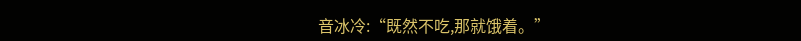音冰冷:“既然不吃,那就饿着。”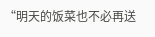“明天的饭菜也不必再送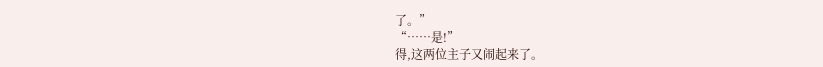了。”
“……是!”
得,这两位主子又闹起来了。